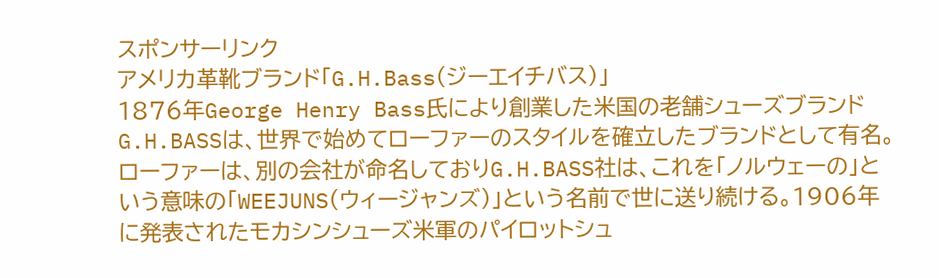スポンサーリンク
アメリカ革靴ブランド「G.H.Bass(ジーエイチバス)」
1876年George Henry Bass氏により創業した米国の老舗シューズブランドG.H.BASSは、世界で始めてローファーのスタイルを確立したブランドとして有名。 ローファーは、別の会社が命名しておりG.H.BASS社は、これを「ノルウェーの」という意味の「WEEJUNS(ウィージャンズ)」という名前で世に送り続ける。1906年に発表されたモカシンシューズ米軍のパイロットシュ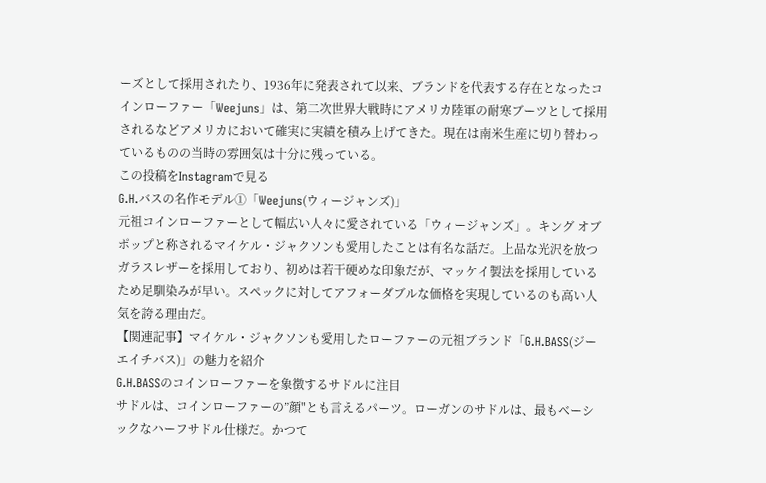ーズとして採用されたり、1936年に発表されて以来、ブランドを代表する存在となったコインローファー「Weejuns」は、第二次世界大戦時にアメリカ陸軍の耐寒ブーツとして採用されるなどアメリカにおいて確実に実績を積み上げてきた。現在は南米生産に切り替わっているものの当時の雰囲気は十分に残っている。
この投稿をInstagramで見る
G.H.バスの名作モデル①「Weejuns(ウィージャンズ)」
元祖コインローファーとして幅広い人々に愛されている「ウィージャンズ」。キング オブ ポップと称されるマイケル・ジャクソンも愛用したことは有名な話だ。上品な光沢を放つガラスレザーを採用しており、初めは若干硬めな印象だが、マッケイ製法を採用しているため足馴染みが早い。スペックに対してアフォーダブルな価格を実現しているのも高い人気を誇る理由だ。
【関連記事】マイケル・ジャクソンも愛用したローファーの元祖ブランド「G.H.BASS(ジーエイチバス)」の魅力を紹介
G.H.BASSのコインローファーを象徴するサドルに注目
サドルは、コインローファーの”顔"とも言えるパーツ。ローガンのサドルは、最もベーシックなハーフサドル仕様だ。かつて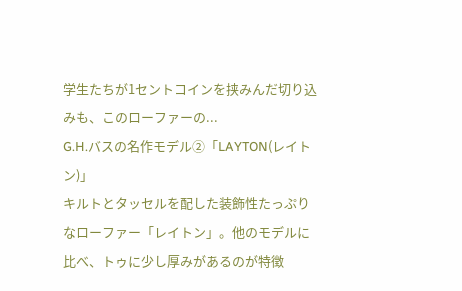学生たちが1セントコインを挟みんだ切り込みも、このローファーの...
G.H.バスの名作モデル②「LAYTON(レイトン)」
キルトとタッセルを配した装飾性たっぷりなローファー「レイトン」。他のモデルに比べ、トゥに少し厚みがあるのが特徴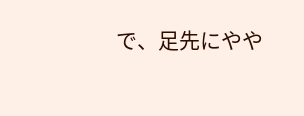で、足先にやや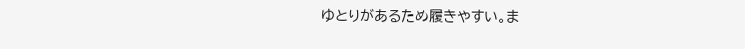ゆとりがあるため履きやすい。ま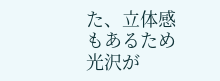た、立体感もあるため光沢が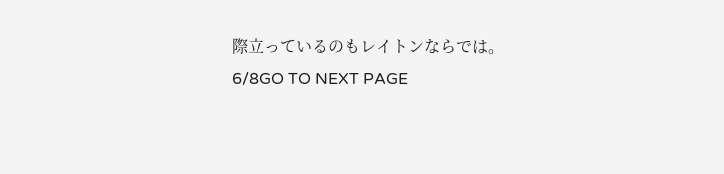際立っているのもレイトンならでは。
6/8GO TO NEXT PAGE